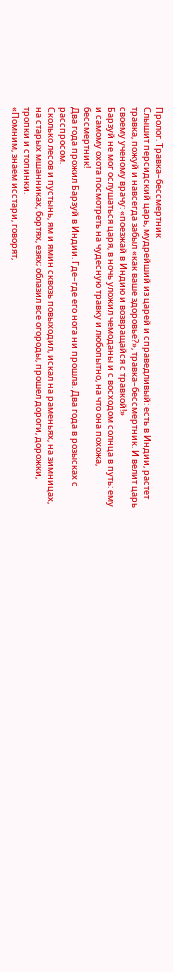Пролог. Травка–бессмертник
Слышит персидский царь, мудрейший из царей и справедливый: есть в Индии, растет травка, пожуй и навсегда забыл «как ваше здоровье?», травка–бессмертник. И велит царь своему ученому врачу: «поезжай в Индию и возвращайся с травкой!»
Барзуй не мог ослушаться царя, в ночь уложил чемоданы и с восходом солнца в путь: ему и самому охота посмотреть на чудесную травку и любопытно, на что она похожа, бессмертник!
Два года прожил Барзуй в Индии. Где–где его нога ни прошла. Два года в розысках с расспросом.
Сколько лесов и пустынь, ям и ямин сквозь повыходил, искал на раменьях, на зимницах, на старых мшанниках, бортях, езях; облазил все огороды, прошел дороги, дорожки, тропки и стопинки.
«Помним, знаем исстари, говорят,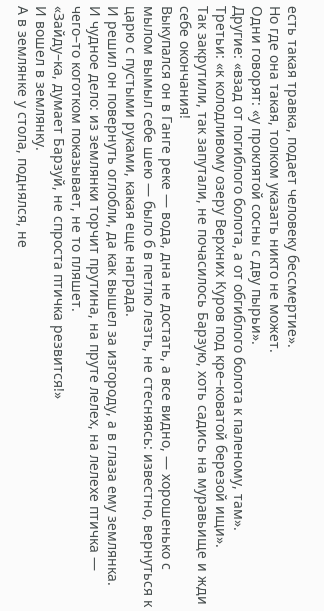есть такая травка, подает человеку бессмертие».
Но где она такая, толком указать никто не может.
Одни говорят: «у проклятой сосны с дву пырьи».
Другие: «взад от погиблого болота, а от обгиблого болота к паленому, там».
Третьи: «к колодливому озеру Верхних Куров под кре–коватой березой ищи».
Так закрутили, так запутали, не почасилось Барзую, хоть садись на муравьище и жди себе окончания!
Выкупался он в Ганге реке — вода, дна не достать, а все видно, — хорошенько с мылом вымыл себе шею — было б в петлю лезть, не стесняясь: известно, вернуться к царю с пустыми руками, какая еще награда.
И решил он повернуть оглобли, да как вышел за изгороду, а в глаза ему землянка.
И чудное дело: из землянки торчит прутина, на пруте лелех, на лелехе птичка — чего–то коготком показывает, не то пляшет.
«Зайду–ка, думает Барзуй, не спроста птичка резвится!»
И вошел в землянку.
А в землянке у стола, поднялся, не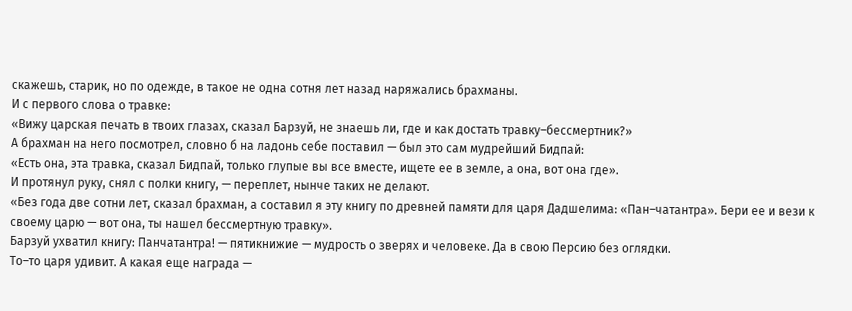скажешь, старик, но по одежде, в такое не одна сотня лет назад наряжались брахманы.
И с первого слова о травке:
«Вижу царская печать в твоих глазах, сказал Барзуй, не знаешь ли, где и как достать травку–бессмертник?»
А брахман на него посмотрел, словно б на ладонь себе поставил — был это сам мудрейший Бидпай:
«Есть она, эта травка, сказал Бидпай, только глупые вы все вместе, ищете ее в земле, а она, вот она где».
И протянул руку, снял с полки книгу, — переплет, нынче таких не делают.
«Без года две сотни лет, сказал брахман, а составил я эту книгу по древней памяти для царя Дадшелима: «Пан–чатантра». Бери ее и вези к своему царю — вот она, ты нашел бессмертную травку».
Барзуй ухватил книгу: Панчатантра! — пятикнижие — мудрость о зверях и человеке. Да в свою Персию без оглядки.
То–то царя удивит. А какая еще награда —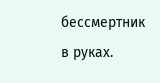бессмертник в руках.